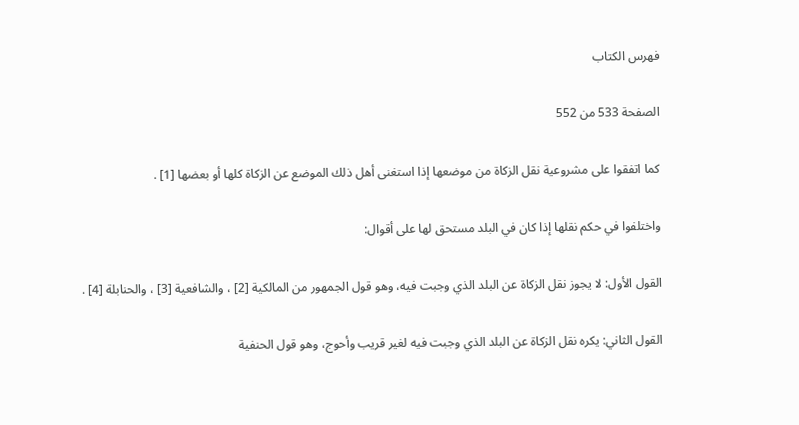فهرس الكتاب

الصفحة 533 من 552

كما اتفقوا على مشروعية نقل الزكاة من موضعها إذا استغنى أهل ذلك الموضع عن الزكاة كلها أو بعضها [1] .

واختلفوا في حكم نقلها إذا كان في البلد مستحق لها على أقوال:

القول الأول: لا يجوز نقل الزكاة عن البلد الذي وجبت فيه، وهو قول الجمهور من المالكية [2] ، والشافعية [3] ، والحنابلة [4] .

القول الثاني: يكره نقل الزكاة عن البلد الذي وجبت فيه لغير قريب وأحوج، وهو قول الحنفية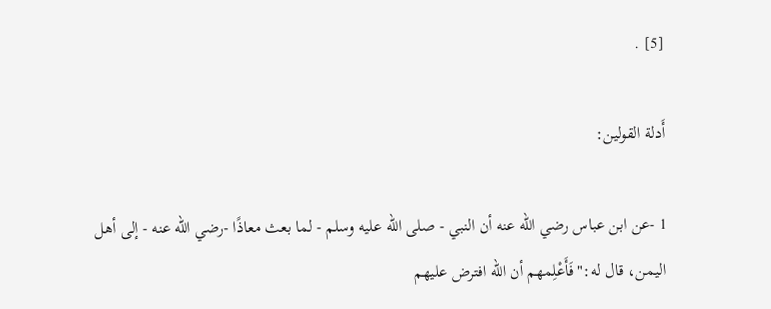[5] .

أَدلة القولين:

1 -عن ابن عباس رضي الله عنه أن النبي - صلى الله عليه وسلم - لما بعث معاذًا -رضي الله عنه - إلى أهل اليمن، قال له:"فَأَعْلِمهم أن الله افترض عليهم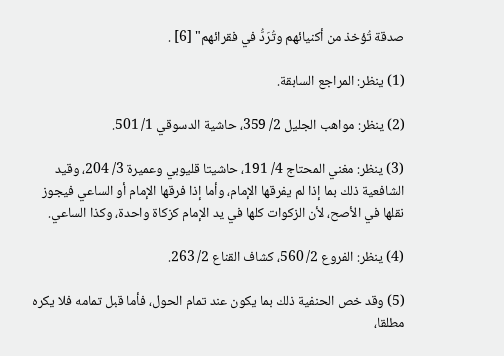صدقة تُؤخذ من أكنيائهم وتُرَدُّ في فقرائهم" [6] .

(1) ينظر: المراجع السابقة.

(2) ينظر: مواهب الجليل 2/ 359، حاشية الدسوقي 1/ 501.

(3) ينظر: مغني المحتاج 4/ 191، حاشيتا قليوبي وعميرة 3/ 204، وقيد الشافعية ذلك بما إذا لم يفرقها الإمام، وأما إذا فرقها الإمام أو الساعي فيجوز نقلها في الأصح، لأن الزكوات كلها في يد الإمام كزكاة واحدة، وكذا الساعي.

(4) ينظر: الفروع 2/ 560، كشاف القناع 2/ 263.

(5) وقد خص الحنفية ذلك بما يكون عند تمام الحول، فأما قبل تمامه فلا يكره مطلقا،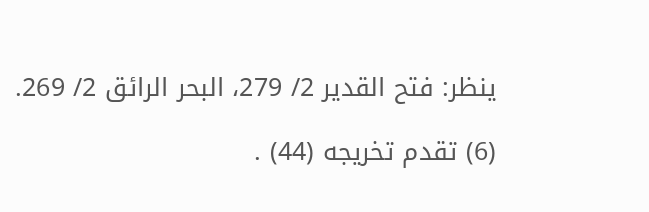ينظر: فتح القدير 2/ 279، البحر الرائق 2/ 269.

(6) تقدم تخريجه (44) .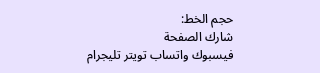حجم الخط:
شارك الصفحة
فيسبوك واتساب تويتر تليجرام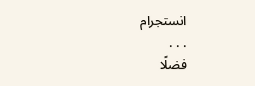انستجرام
. . .
فضلًا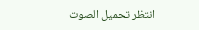انتظر تحميل الصوت